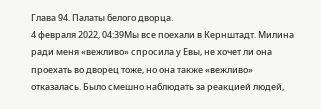Глава 94. Палаты белого дворца.
4 февраля 2022, 04:39Мы все поехали в Кернштадт. Милина ради меня «вежливо» спросила у Евы, не хочет ли она проехать во дворец тоже, но она также «вежливо» отказалась. Было смешно наблюдать за реакцией людей,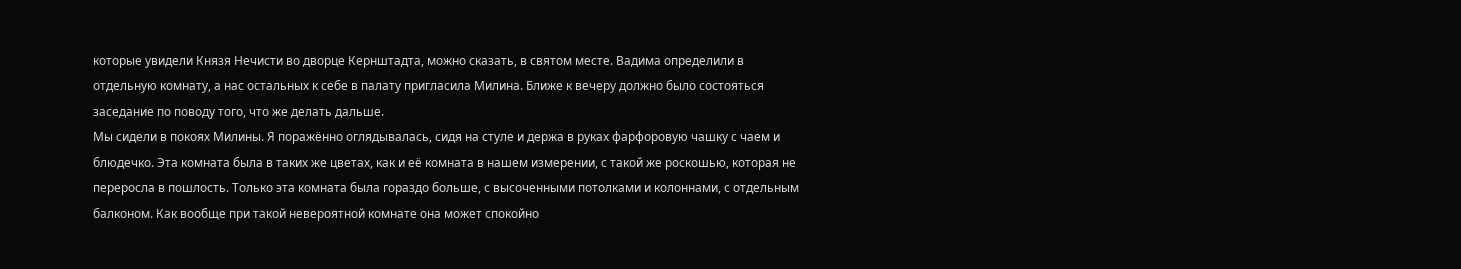которые увидели Князя Нечисти во дворце Кернштадта, можно сказать, в святом месте. Вадима определили в отдельную комнату, а нас остальных к себе в палату пригласила Милина. Ближе к вечеру должно было состояться заседание по поводу того, что же делать дальше.
Мы сидели в покоях Милины. Я поражённо оглядывалась, сидя на стуле и держа в руках фарфоровую чашку с чаем и блюдечко. Эта комната была в таких же цветах, как и её комната в нашем измерении, с такой же роскошью, которая не переросла в пошлость. Только эта комната была гораздо больше, с высоченными потолками и колоннами, с отдельным балконом. Как вообще при такой невероятной комнате она может спокойно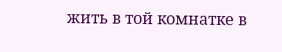жить в той комнатке в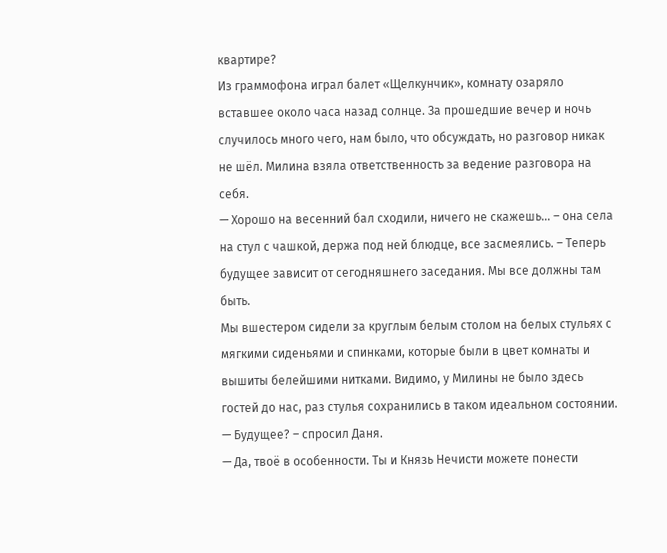квартире?
Из граммофона играл балет «Щелкунчик», комнату озаряло вставшее около часа назад солнце. За прошедшие вечер и ночь случилось много чего, нам было, что обсуждать, но разговор никак не шёл. Милина взяла ответственность за ведение разговора на себя.
— Хорошо на весенний бал сходили, ничего не скажешь... – она села на стул с чашкой, держа под ней блюдце, все засмеялись. – Теперь будущее зависит от сегодняшнего заседания. Мы все должны там быть.
Мы вшестером сидели за круглым белым столом на белых стульях с мягкими сиденьями и спинками, которые были в цвет комнаты и вышиты белейшими нитками. Видимо, у Милины не было здесь гостей до нас, раз стулья сохранились в таком идеальном состоянии.
— Будущее? – спросил Даня.
— Да, твоё в особенности. Ты и Князь Нечисти можете понести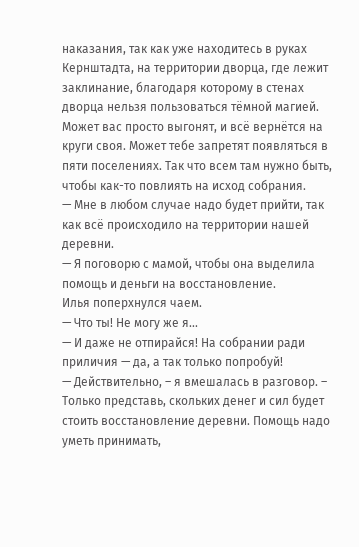наказания, так как уже находитесь в руках Кернштадта, на территории дворца, где лежит заклинание, благодаря которому в стенах дворца нельзя пользоваться тёмной магией. Может вас просто выгонят, и всё вернётся на круги своя. Может тебе запретят появляться в пяти поселениях. Так что всем там нужно быть, чтобы как-то повлиять на исход собрания.
— Мне в любом случае надо будет прийти, так как всё происходило на территории нашей деревни.
— Я поговорю с мамой, чтобы она выделила помощь и деньги на восстановление.
Илья поперхнулся чаем.
— Что ты! Не могу же я...
— И даже не отпирайся! На собрании ради приличия — да, а так только попробуй!
— Действительно, – я вмешалась в разговор. – Только представь, скольких денег и сил будет стоить восстановление деревни. Помощь надо уметь принимать,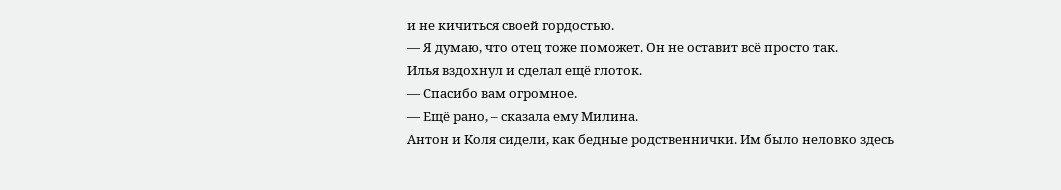и не кичиться своей гордостью.
— Я думаю, что отец тоже поможет. Он не оставит всё просто так.
Илья вздохнул и сделал ещё глоток.
— Спасибо вам огромное.
— Ещё рано, – сказала ему Милина.
Антон и Коля сидели, как бедные родственнички. Им было неловко здесь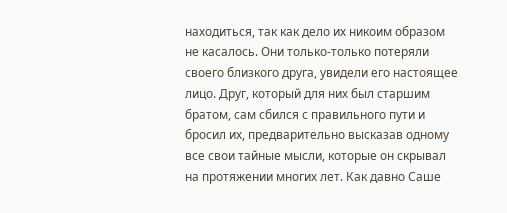находиться, так как дело их никоим образом не касалось. Они только-только потеряли своего близкого друга, увидели его настоящее лицо. Друг, который для них был старшим братом, сам сбился с правильного пути и бросил их, предварительно высказав одному все свои тайные мысли, которые он скрывал на протяжении многих лет. Как давно Саше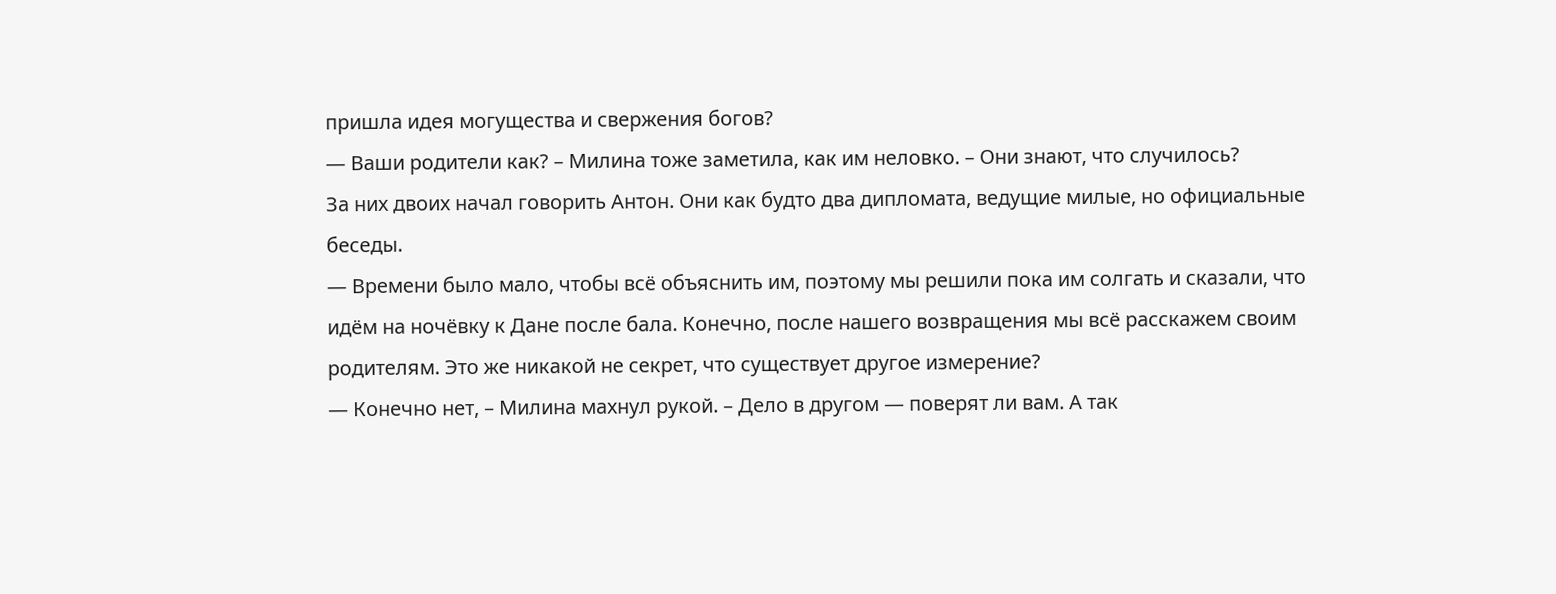пришла идея могущества и свержения богов?
— Ваши родители как? – Милина тоже заметила, как им неловко. – Они знают, что случилось?
За них двоих начал говорить Антон. Они как будто два дипломата, ведущие милые, но официальные беседы.
— Времени было мало, чтобы всё объяснить им, поэтому мы решили пока им солгать и сказали, что идём на ночёвку к Дане после бала. Конечно, после нашего возвращения мы всё расскажем своим родителям. Это же никакой не секрет, что существует другое измерение?
— Конечно нет, – Милина махнул рукой. – Дело в другом — поверят ли вам. А так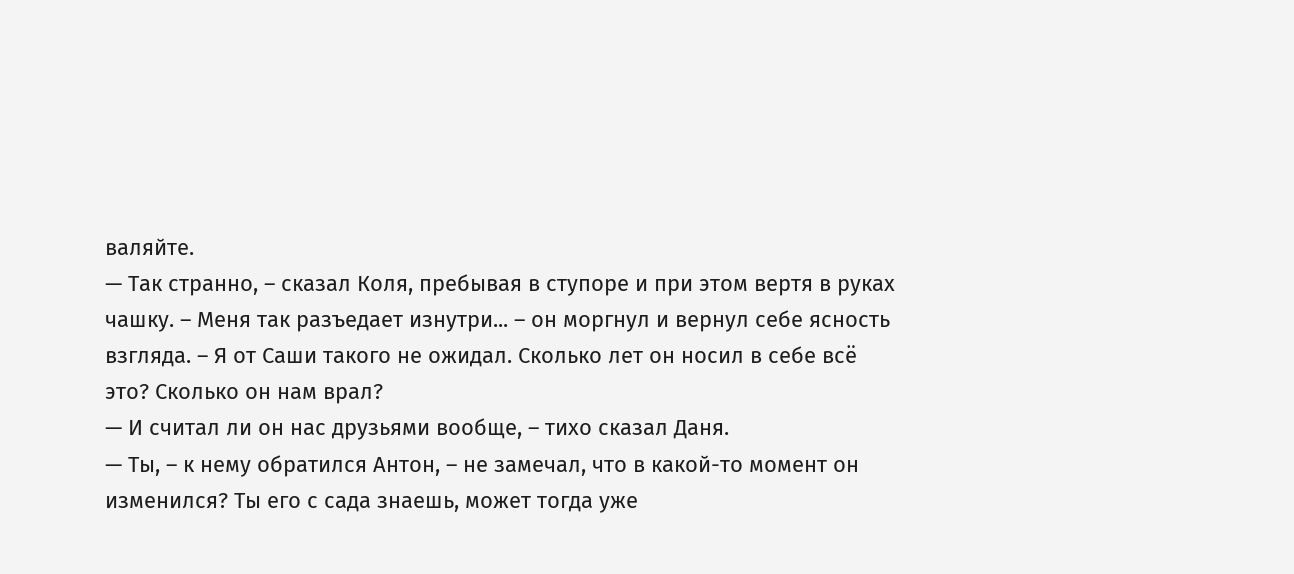валяйте.
— Так странно, – сказал Коля, пребывая в ступоре и при этом вертя в руках чашку. – Меня так разъедает изнутри... – он моргнул и вернул себе ясность взгляда. – Я от Саши такого не ожидал. Сколько лет он носил в себе всё это? Сколько он нам врал?
— И считал ли он нас друзьями вообще, – тихо сказал Даня.
— Ты, – к нему обратился Антон, – не замечал, что в какой-то момент он изменился? Ты его с сада знаешь, может тогда уже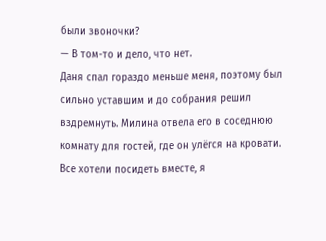были звоночки?
— В том-то и дело, что нет.
Даня спал гораздо меньше меня, поэтому был сильно уставшим и до собрания решил вздремнуть. Милина отвела его в соседнюю комнату для гостей, где он улёгся на кровати. Все хотели посидеть вместе, я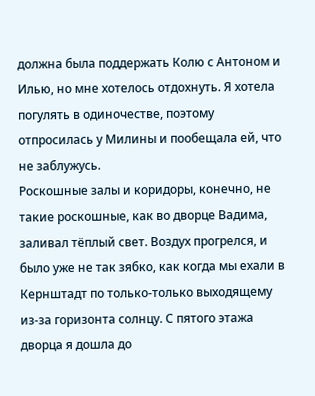должна была поддержать Колю с Антоном и Илью, но мне хотелось отдохнуть. Я хотела погулять в одиночестве, поэтому отпросилась у Милины и пообещала ей, что не заблужусь.
Роскошные залы и коридоры, конечно, не такие роскошные, как во дворце Вадима, заливал тёплый свет. Воздух прогрелся, и было уже не так зябко, как когда мы ехали в Кернштадт по только-только выходящему из-за горизонта солнцу. С пятого этажа дворца я дошла до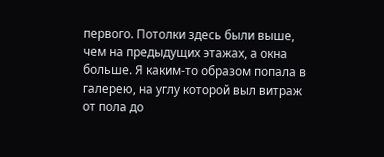первого. Потолки здесь были выше, чем на предыдущих этажах, а окна больше. Я каким-то образом попала в галерею, на углу которой выл витраж от пола до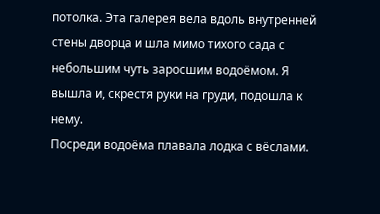потолка. Эта галерея вела вдоль внутренней стены дворца и шла мимо тихого сада с небольшим чуть заросшим водоёмом. Я вышла и, скрестя руки на груди, подошла к нему.
Посреди водоёма плавала лодка с вёслами.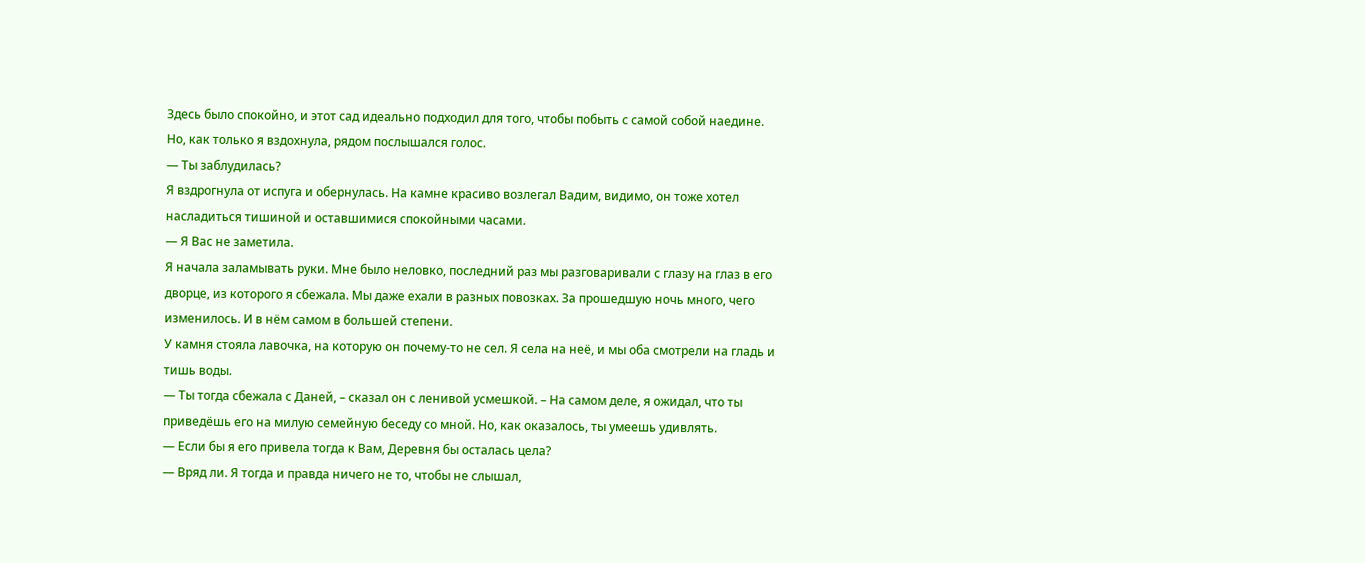Здесь было спокойно, и этот сад идеально подходил для того, чтобы побыть с самой собой наедине.
Но, как только я вздохнула, рядом послышался голос.
— Ты заблудилась?
Я вздрогнула от испуга и обернулась. На камне красиво возлегал Вадим, видимо, он тоже хотел насладиться тишиной и оставшимися спокойными часами.
— Я Вас не заметила.
Я начала заламывать руки. Мне было неловко, последний раз мы разговаривали с глазу на глаз в его дворце, из которого я сбежала. Мы даже ехали в разных повозках. За прошедшую ночь много, чего изменилось. И в нём самом в большей степени.
У камня стояла лавочка, на которую он почему-то не сел. Я села на неё, и мы оба смотрели на гладь и тишь воды.
— Ты тогда сбежала с Даней, – сказал он с ленивой усмешкой. – На самом деле, я ожидал, что ты приведёшь его на милую семейную беседу со мной. Но, как оказалось, ты умеешь удивлять.
— Если бы я его привела тогда к Вам, Деревня бы осталась цела?
— Вряд ли. Я тогда и правда ничего не то, чтобы не слышал,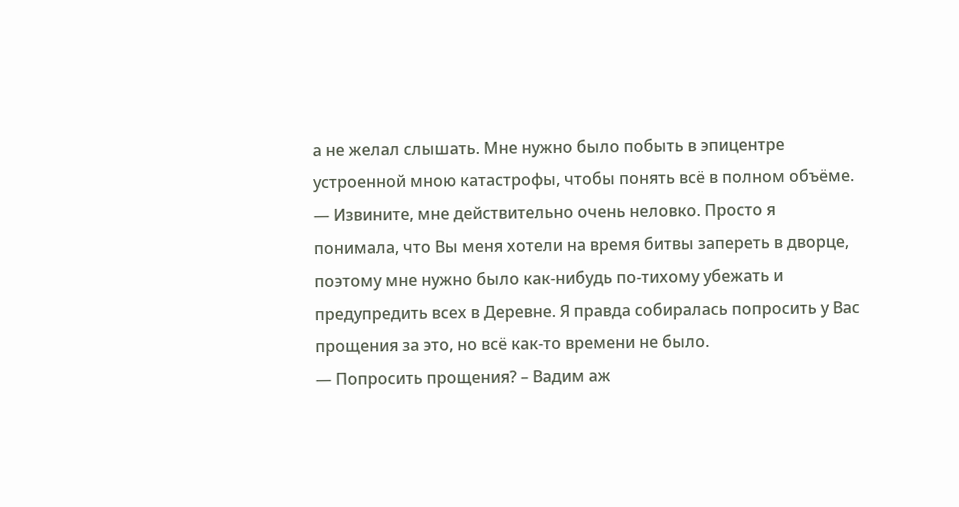а не желал слышать. Мне нужно было побыть в эпицентре устроенной мною катастрофы, чтобы понять всё в полном объёме.
— Извините, мне действительно очень неловко. Просто я понимала, что Вы меня хотели на время битвы запереть в дворце, поэтому мне нужно было как-нибудь по-тихому убежать и предупредить всех в Деревне. Я правда собиралась попросить у Вас прощения за это, но всё как-то времени не было.
— Попросить прощения? – Вадим аж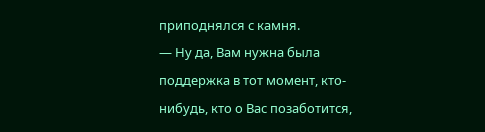приподнялся с камня.
— Ну да, Вам нужна была поддержка в тот момент, кто-нибудь, кто о Вас позаботится,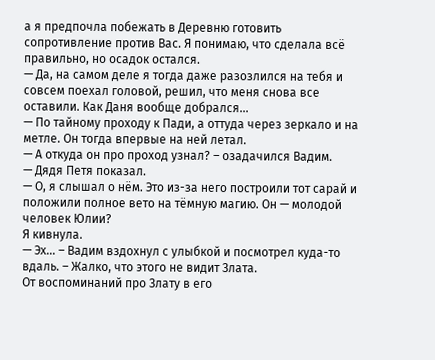а я предпочла побежать в Деревню готовить сопротивление против Вас. Я понимаю, что сделала всё правильно, но осадок остался.
— Да, на самом деле я тогда даже разозлился на тебя и совсем поехал головой, решил, что меня снова все оставили. Как Даня вообще добрался...
— По тайному проходу к Пади, а оттуда через зеркало и на метле. Он тогда впервые на ней летал.
— А откуда он про проход узнал? – озадачился Вадим.
— Дядя Петя показал.
— О, я слышал о нём. Это из-за него построили тот сарай и положили полное вето на тёмную магию. Он — молодой человек Юлии?
Я кивнула.
— Эх... – Вадим вздохнул с улыбкой и посмотрел куда-то вдаль. – Жалко, что этого не видит Злата.
От воспоминаний про Злату в его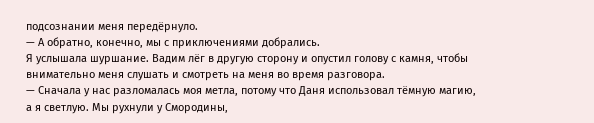подсознании меня передёрнуло.
— А обратно, конечно, мы с приключениями добрались.
Я услышала шуршание. Вадим лёг в другую сторону и опустил голову с камня, чтобы внимательно меня слушать и смотреть на меня во время разговора.
— Сначала у нас разломалась моя метла, потому что Даня использовал тёмную магию, а я светлую. Мы рухнули у Смородины,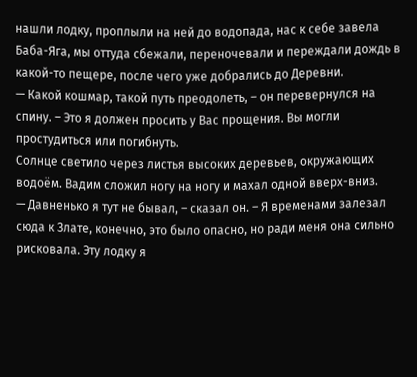нашли лодку, проплыли на ней до водопада, нас к себе завела Баба-Яга, мы оттуда сбежали, переночевали и переждали дождь в какой-то пещере, после чего уже добрались до Деревни.
— Какой кошмар, такой путь преодолеть, – он перевернулся на спину. – Это я должен просить у Вас прощения. Вы могли простудиться или погибнуть.
Солнце светило через листья высоких деревьев, окружающих водоём. Вадим сложил ногу на ногу и махал одной вверх-вниз.
— Давненько я тут не бывал, – сказал он. – Я временами залезал сюда к Злате, конечно, это было опасно, но ради меня она сильно рисковала. Эту лодку я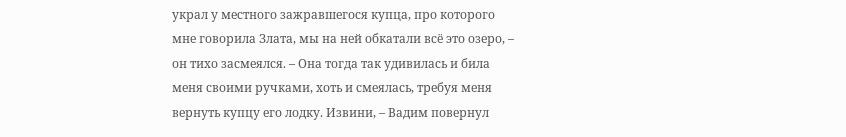украл у местного зажравшегося купца, про которого мне говорила Злата, мы на ней обкатали всё это озеро, – он тихо засмеялся. – Она тогда так удивилась и била меня своими ручками, хоть и смеялась, требуя меня вернуть купцу его лодку. Извини, – Вадим повернул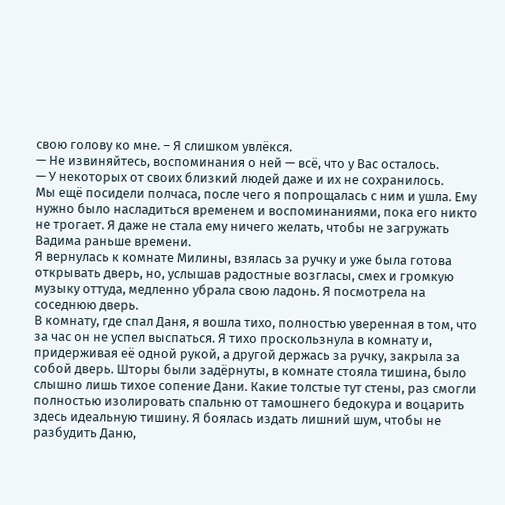свою голову ко мне. – Я слишком увлёкся.
— Не извиняйтесь, воспоминания о ней — всё, что у Вас осталось.
— У некоторых от своих близкий людей даже и их не сохранилось.
Мы ещё посидели полчаса, после чего я попрощалась с ним и ушла. Ему нужно было насладиться временем и воспоминаниями, пока его никто не трогает. Я даже не стала ему ничего желать, чтобы не загружать Вадима раньше времени.
Я вернулась к комнате Милины, взялась за ручку и уже была готова открывать дверь, но, услышав радостные возгласы, смех и громкую музыку оттуда, медленно убрала свою ладонь. Я посмотрела на соседнюю дверь.
В комнату, где спал Даня, я вошла тихо, полностью уверенная в том, что за час он не успел выспаться. Я тихо проскользнула в комнату и, придерживая её одной рукой, а другой держась за ручку, закрыла за собой дверь. Шторы были задёрнуты, в комнате стояла тишина, было слышно лишь тихое сопение Дани. Какие толстые тут стены, раз смогли полностью изолировать спальню от тамошнего бедокура и воцарить здесь идеальную тишину. Я боялась издать лишний шум, чтобы не разбудить Даню,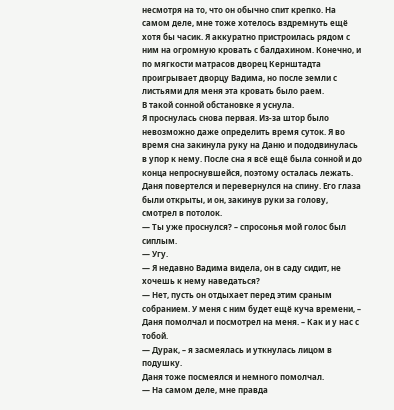несмотря на то, что он обычно спит крепко. На самом деле, мне тоже хотелось вздремнуть ещё хотя бы часик. Я аккуратно пристроилась рядом с ним на огромную кровать с балдахином. Конечно, и по мягкости матрасов дворец Кернштадта проигрывает дворцу Вадима, но после земли с листьями для меня эта кровать было раем.
В такой сонной обстановке я уснула.
Я проснулась снова первая. Из-за штор было невозможно даже определить время суток. Я во время сна закинула руку на Даню и пододвинулась в упор к нему. После сна я всё ещё была сонной и до конца непроснувшейся, поэтому осталась лежать. Даня повертелся и перевернулся на спину. Его глаза были открыты, и он, закинув руки за голову, смотрел в потолок.
— Ты уже проснулся? – спросонья мой голос был сиплым.
— Угу.
— Я недавно Вадима видела, он в саду сидит, не хочешь к нему наведаться?
— Нет, пусть он отдыхает перед этим сраным собранием. У меня с ним будет ещё куча времени, – Даня помолчал и посмотрел на меня. – Как и у нас с тобой.
— Дурак, – я засмеялась и уткнулась лицом в подушку.
Даня тоже посмеялся и немного помолчал.
— На самом деле, мне правда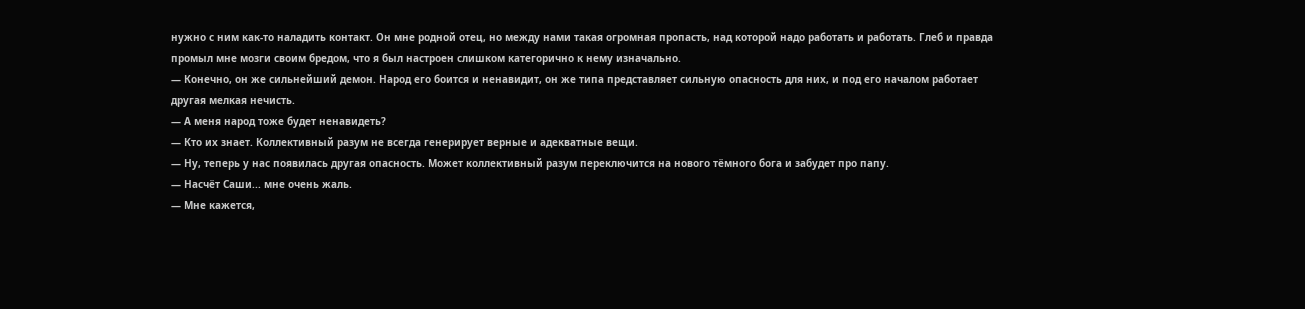нужно с ним как-то наладить контакт. Он мне родной отец, но между нами такая огромная пропасть, над которой надо работать и работать. Глеб и правда промыл мне мозги своим бредом, что я был настроен слишком категорично к нему изначально.
— Конечно, он же сильнейший демон. Народ его боится и ненавидит, он же типа представляет сильную опасность для них, и под его началом работает другая мелкая нечисть.
— А меня народ тоже будет ненавидеть?
— Кто их знает. Коллективный разум не всегда генерирует верные и адекватные вещи.
— Ну, теперь у нас появилась другая опасность. Может коллективный разум переключится на нового тёмного бога и забудет про папу.
— Насчёт Саши... мне очень жаль.
— Мне кажется,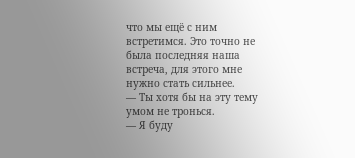что мы ещё с ним встретимся. Это точно не была последняя наша встреча, для этого мне нужно стать сильнее.
— Ты хотя бы на эту тему умом не тронься.
— Я буду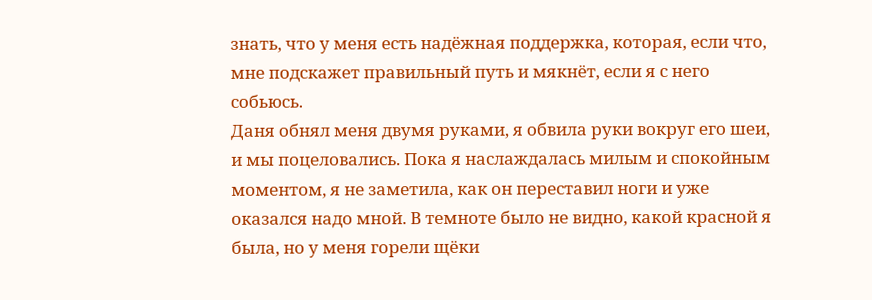знать, что у меня есть надёжная поддержка, которая, если что, мне подскажет правильный путь и мякнёт, если я с него собьюсь.
Даня обнял меня двумя руками, я обвила руки вокруг его шеи, и мы поцеловались. Пока я наслаждалась милым и спокойным моментом, я не заметила, как он переставил ноги и уже оказался надо мной. В темноте было не видно, какой красной я была, но у меня горели щёки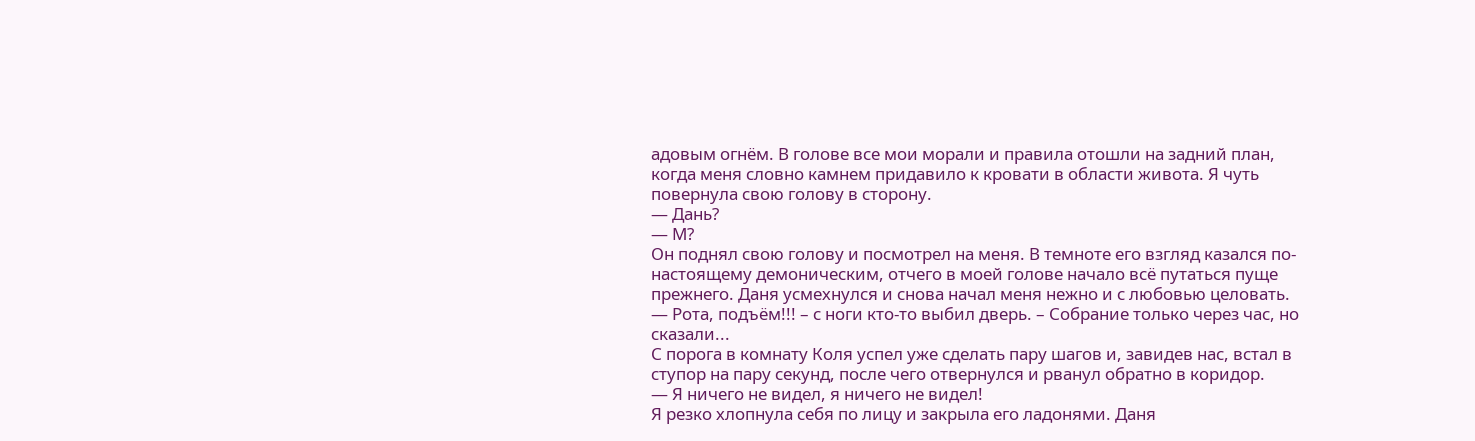адовым огнём. В голове все мои морали и правила отошли на задний план, когда меня словно камнем придавило к кровати в области живота. Я чуть повернула свою голову в сторону.
— Дань?
— М?
Он поднял свою голову и посмотрел на меня. В темноте его взгляд казался по-настоящему демоническим, отчего в моей голове начало всё путаться пуще прежнего. Даня усмехнулся и снова начал меня нежно и с любовью целовать.
— Рота, подъём!!! – с ноги кто-то выбил дверь. – Собрание только через час, но сказали...
С порога в комнату Коля успел уже сделать пару шагов и, завидев нас, встал в ступор на пару секунд, после чего отвернулся и рванул обратно в коридор.
— Я ничего не видел, я ничего не видел!
Я резко хлопнула себя по лицу и закрыла его ладонями. Даня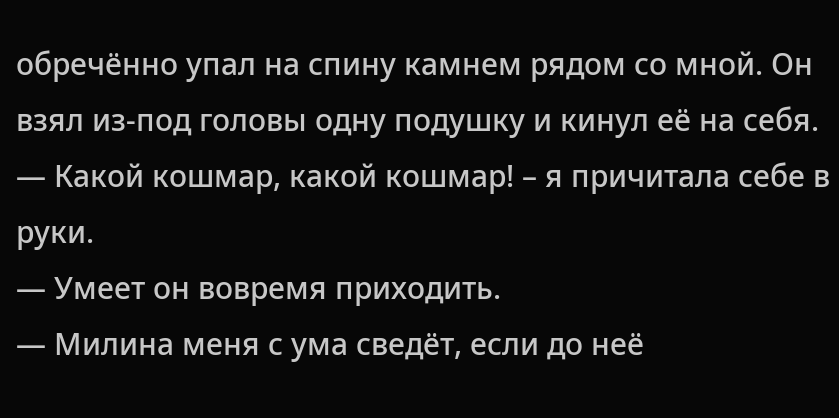обречённо упал на спину камнем рядом со мной. Он взял из-под головы одну подушку и кинул её на себя.
— Какой кошмар, какой кошмар! – я причитала себе в руки.
— Умеет он вовремя приходить.
— Милина меня с ума сведёт, если до неё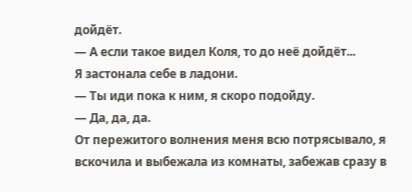дойдёт.
— А если такое видел Коля, то до неё дойдёт...
Я застонала себе в ладони.
— Ты иди пока к ним, я скоро подойду.
— Да, да, да.
От пережитого волнения меня всю потрясывало, я вскочила и выбежала из комнаты, забежав сразу в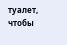туалет, чтобы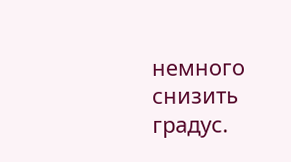немного снизить градус.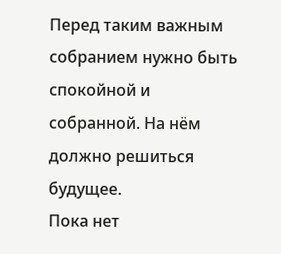Перед таким важным собранием нужно быть спокойной и собранной. На нём должно решиться будущее.
Пока нет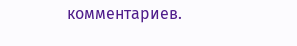комментариев.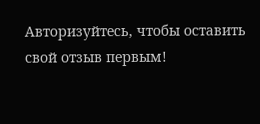Авторизуйтесь, чтобы оставить свой отзыв первым!